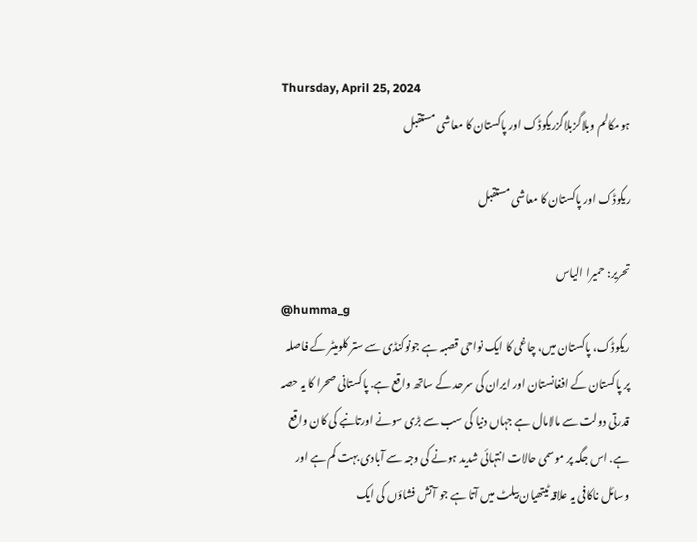Thursday, April 25, 2024
ہومکالم وبلاگزبلاگزریکوڈک اور پاکستان کا معاشی مستقبل

ریکوڈک اور پاکستان کا معاشی مستقبل

تحریر: حمیرا الیاس
@humma_g
ریکوڈک، پاکستان میں، چاغی کا ایک نواحی قصبہ ہے جونوکنڈی سے ستر کلومیٹر کے فاصلہ پر پاکستان کے افغانستان اور ایران کی سرحد کے ساتھ واقع ہے. پاکستانی صحرا کا یہ حصہ قدرتی دولت سے مالامال ہے جہاں دنیا کی سب سے بڑی سونے اورتانبے کی کان واقع ہے. اس جگہ پر موسمی حالات انتہائی شدید ہونے کی وجہ سے آبادی بہت کم ہے اور وسائل ناکافی یہ علاقہ ٹیتھیان بیلٹ میں آتا ہے جو آتش فشاؤں کی ایک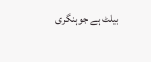بیلٹ ہے جوہنگری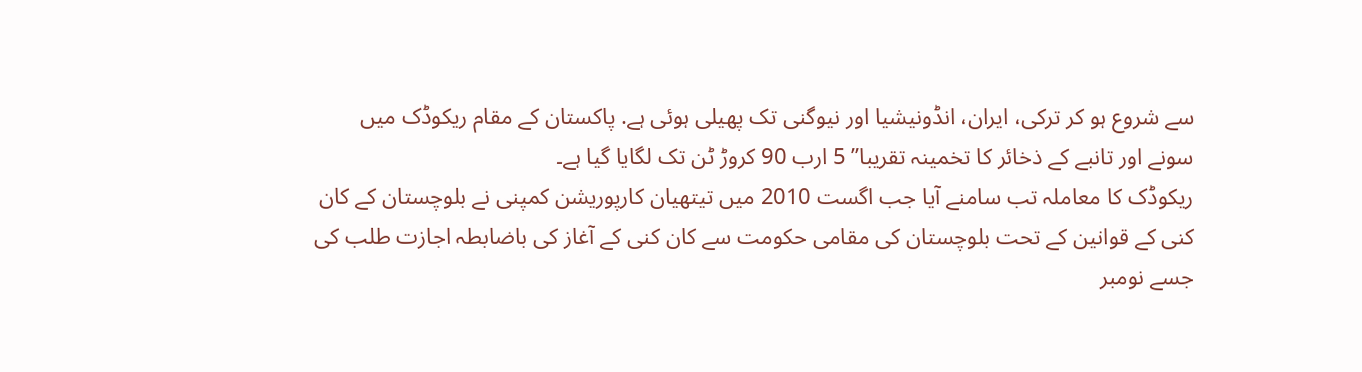سے شروع ہو کر ترکی، ایران، انڈونیشیا اور نیوگنی تک پھیلی ہوئی ہے. پاکستان کے مقام ریکوڈک میں سونے اور تانبے کے ذخائر کا تخمینہ تقریبا” 5 ارب 90 کروڑ ٹن تک لگایا گیا ہے۔
ریکوڈک کا معاملہ تب سامنے آیا جب اگست 2010 میں تیتھیان کارپوریشن کمپنی نے بلوچستان کے کان کنی کے قوانین کے تحت بلوچستان کی مقامی حکومت سے کان کنی کے آغاز کی باضابطہ اجازت طلب کی جسے نومبر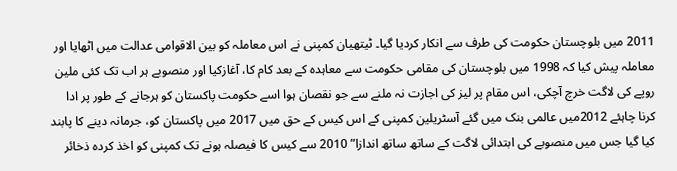2011 میں بلوچستان حکومت کی طرف سے انکار کردیا گیا۔ ٹیتھیان کمپنی نے اس معاملہ کو بین الاقوامی عدالت میں اٹھایا اور معاملہ پیش کیا کہ 1998 میں بلوچستان کی مقامی حکومت سے معاہدہ کے بعد کام کا، آغازکیا اور منصوبے ہر اب تک کئی ملین روپے کی لاگت خرچ آچکی، اس مقام پر لیز کی اجازت نہ ملنے سے جو نقصان ہوا اسے حکومت پاکستان کو ہرجانے کے طور پر ادا کرنا چاہئے 2012میں عالمی بنک میں گئے آسٹریلین کمپنی کے اس کیس کے حق میں 2017 میں پاکستان کو، جرمانہ دینے کا پابند کیا گیا جس میں منصوبے کی ابتدائی لاگت کے ساتھ ساتھ اندازا” 2010 سے کیس کا فیصلہ ہونے تک کمپنی کو اخذ کردہ ذخائر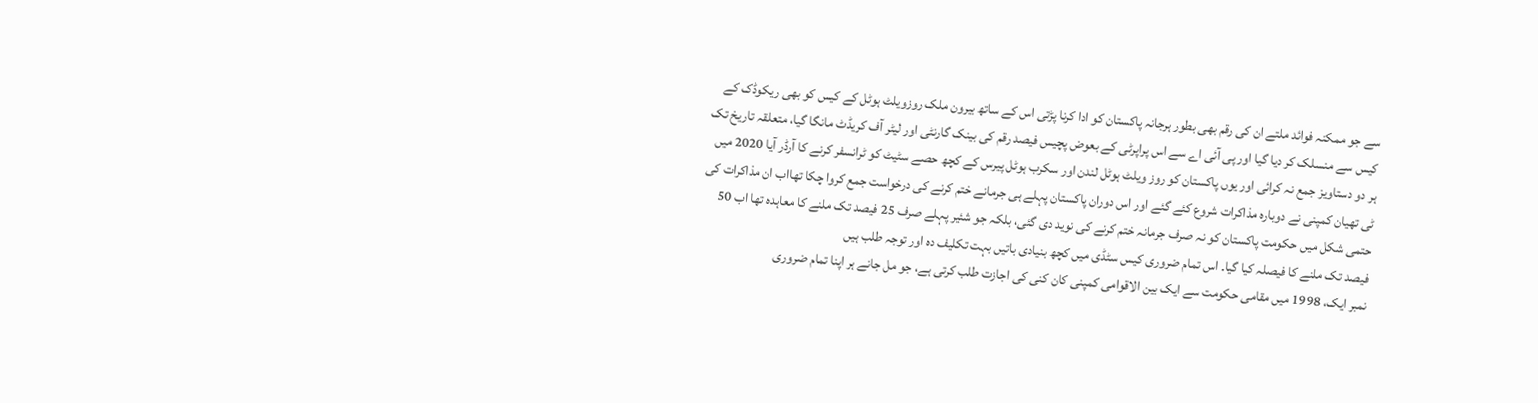سے جو ممکنہ فوائد ملتے ان کی رقم بھی بطور ہرجانہ پاکستان کو ادا کرنا پڑتی اس کے ساتھ بیرون ملک روزویلٹ ہوٹل کے کیس کو بھی ریکوڈک کے کیس سے منسلک کر دیا گیا اور پی آئی اے سے اس پراپرٹی کے بعوض پچیس فیصد رقم کی بینک گارنٹی اور لیٹر آف کریڈٹ مانگا گیا، متعلقہ تاریخ تک ہر دو دستاویز جمع نہ کرائی اور یوں پاکستان کو روز ویلٹ ہوٹل لندن اور سکرب ہوٹل پیرس کے کچھ حصے سٹیٹ کو ٹرانسفر کرنے کا آرڈر آیا 2020 میں ٹی تھیان کمپنی نے دوبارہ مذاکرات شروع کئے گئے اور اس دوران پاکستان پہلے ہی جرمانے ختم کرنے کی درخواست جمع کروا چکا تھااب ان مذاکرات کی حتمی شکل میں حکومت پاکستان کو نہ صرف جرمانہ ختم کرنے کی نوید دی گئی، بلکہ جو شئیر پہلے صرف 25 فیصد تک ملنے کا معاہدہ تھا اب 50 فیصد تک ملنے کا فیصلہ کیا گیا۔ اس تمام ضروری کیس سٹڈی میں کچھ بنیادی باتیں بہت تکلیف دہ اور توجہ طلب ہیں
نمبر ایک، 1998 میں مقامی حکومت سے ایک بین الاقوامی کمپنی کان کنی کی اجازت طلب کرتی ہے، جو مل جانے ہر اپنا تمام ضروری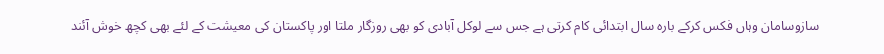سازوسامان وہاں فکس کرکے بارہ سال ابتدائی کام کرتی ہے جس سے لوکل آبادی کو بھی روزگار ملتا اور پاکستان کی معیشت کے لئے بھی کچھ خوش آئند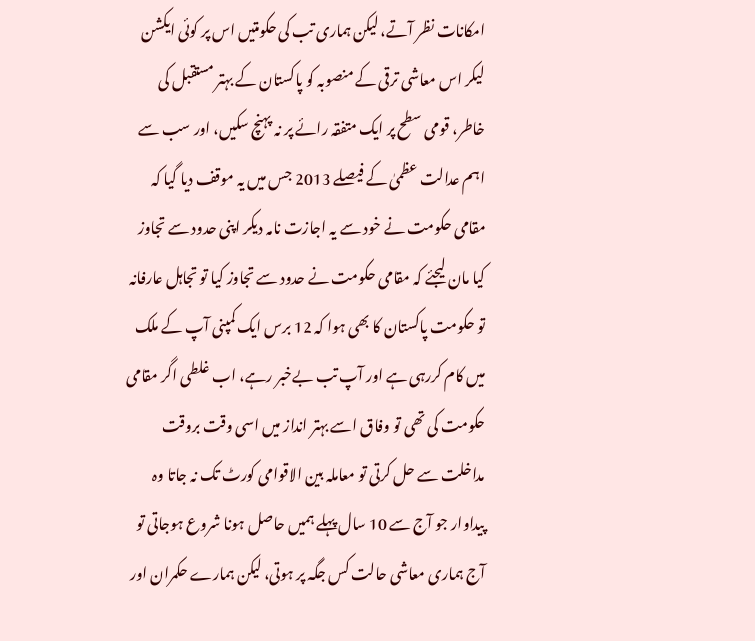امکانات نظر آتے، لیکن ہماری تب کی حکومتیں اس پر کوئی ایکشن لیکر اس معاشی ترقی کے منصوبہ کو پاکستان کے بہتر مستقبل کی خاطر، قومی سطح پر ایک متفقہ رائے پر نہ پہنچ سکیں، اور سب سے اہم عدالت عظمیٰ کے فیصلے 2013 جس میں یہ موقف دیا گیا کہ مقامی حکومت نے خود سے یہ اجازت نامہ دیکر اپنی حدود سے تجاوز کیا مان لیجئے کہ مقامی حکومت نے حدود سے تجاوز کیا تو تجاہل عارفانہ تو حکومت پاکستان کا بھی ہوا کہ 12 برس ایک کمپنی آپ کے ملک میں کام کررہی ہے اور آپ تب بےخبر رہے، اب غلطی اگر مقامی حکومت کی تھی تو وفاق اسے بہتر انداز میں اسی وقت بروقت مداخلت سے حل کرتی تو معاملہ بین الاقوامی کورٹ تک نہ جاتا وہ پیداوار جو آج سے 10 سال پہلے ہمیں حاصل ہونا شروع ہوجاتی تو آج ہماری معاشی حالت کس جگہ پر ہوتی، لیکن ہمارے حکمران اور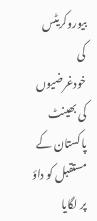بیوروکریٹس کی خودغرضیوں کی بھینٹ پاکستان کے مستقبل کو داؤ پر لگایا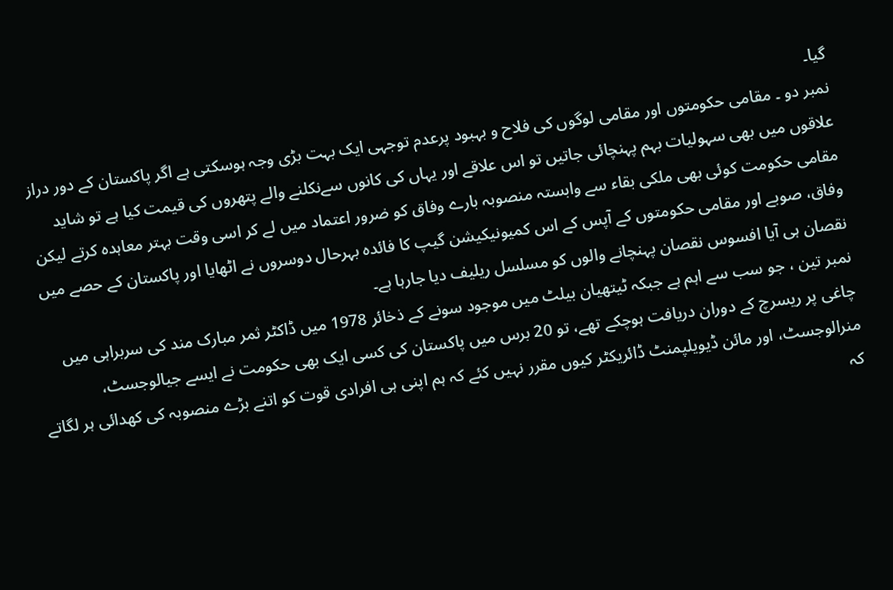گیا۔
نمبر دو ۔ مقامی حکومتوں اور مقامی لوگوں کی فلاح و بہبود پرعدم توجہی ایک بہت بڑی وجہ ہوسکتی ہے اگر پاکستان کے دور دراز علاقوں میں بھی سہولیات بہم پہنچائی جاتیں تو اس علاقے اور یہاں کی کانوں سےنکلنے والے پتھروں کی قیمت کیا ہے تو شاید مقامی حکومت کوئی بھی ملکی بقاء سے وابستہ منصوبہ بارے وفاق کو ضرور اعتماد میں لے کر اسی وقت بہتر معاہدہ کرتے لیکن وفاق، صوبے اور مقامی حکومتوں کے آپس کے اس کمیونیکیشن گیپ کا فائدہ بہرحال دوسروں نے اٹھایا اور پاکستان کے حصے میں نقصان ہی آیا افسوس نقصان پہنچانے والوں کو مسلسل ریلیف دیا جارہا ہے۔
نمبر تین ، جو سب سے اہم ہے جبکہ ٹیتھیان بیلٹ میں موجود سونے کے ذخائر 1978 میں ڈاکٹر ثمر مبارک مند کی سربراہی میں چاغی پر ریسرچ کے دوران دریافت ہوچکے تھے، تو 20 برس میں پاکستان کی کسی ایک بھی حکومت نے ایسے جیالوجسٹ، منرالوجسٹ، اور مائن ڈیویلپمنٹ ڈائریکٹر کیوں مقرر نہیں کئے کہ ہم اپنی ہی افرادی قوت کو اتنے بڑے منصوبہ کی کھدائی ہر لگاتے کہ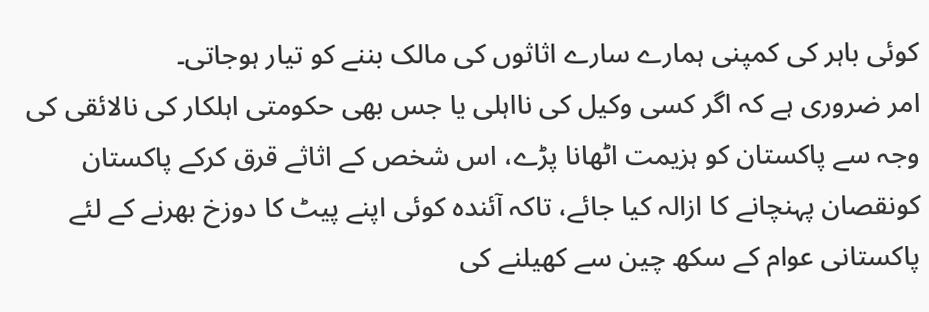کوئی باہر کی کمپنی ہمارے سارے اثاثوں کی مالک بننے کو تیار ہوجاتی۔
امر ضروری ہے کہ اگر کسی وکیل کی نااہلی یا جس بھی حکومتی اہلکار کی نالائقی کی وجہ سے پاکستان کو ہزیمت اٹھانا پڑے، اس شخص کے اثاثے قرق کرکے پاکستان کونقصان پہنچانے کا ازالہ کیا جائے، تاکہ آئندہ کوئی اپنے پیٹ کا دوزخ بھرنے کے لئے پاکستانی عوام کے سکھ چین سے کھیلنے کی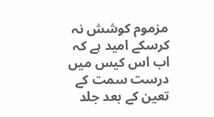مزموم کوشش نہ کرسکے امید ہے کہ اب اس کیس میں درست سمت کے تعین کے بعد جلد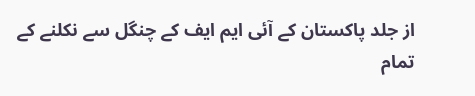از جلد پاکستان کے آئی ایم ایف کے چنگل سے نکلنے کے تمام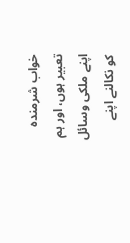خواب شرمندہ تعبیر ہوں، اور ہم اپنے ملکی وسائل کو نکالنے اپنے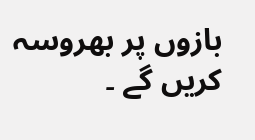بازوں پر بھروسہ کریں گے ۔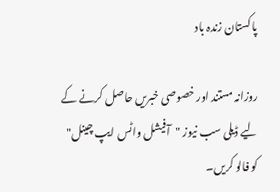پاکستان زندہ باد

روزانہ مستند اور خصوصی خبریں حاصل کرنے کے لیے ڈیلی سب نیوز "آفیشل واٹس ایپ چینل" کو فالو کریں۔